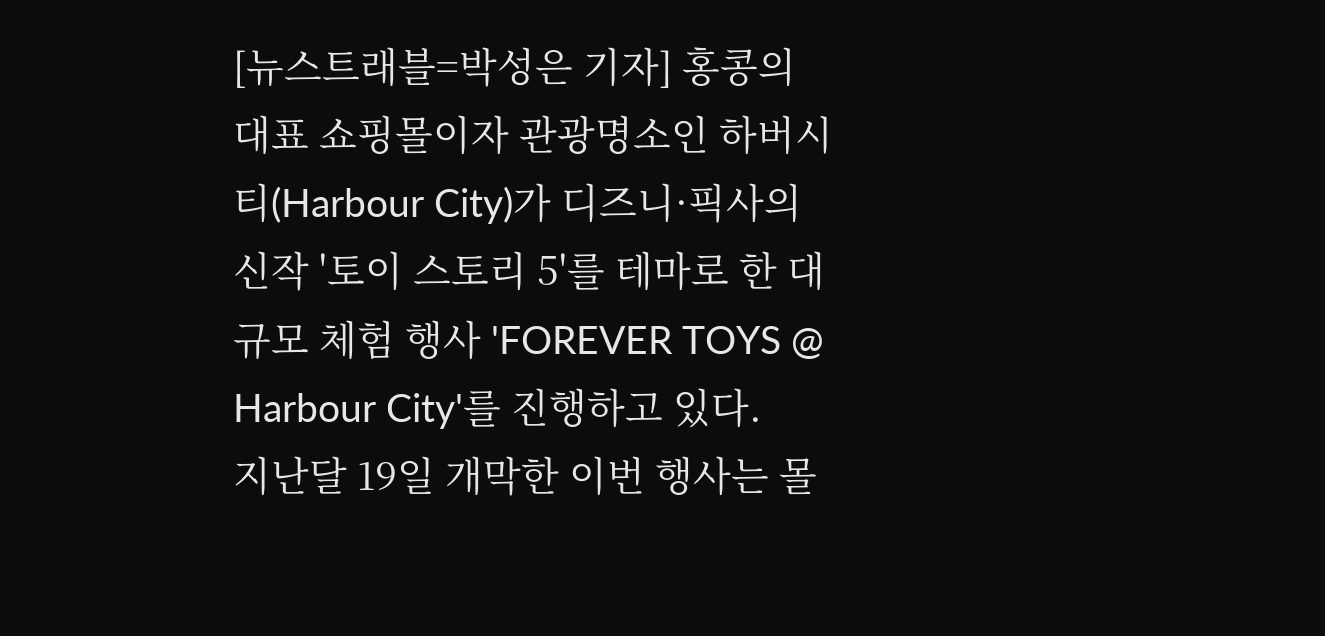[뉴스트래블=박성은 기자] 홍콩의 대표 쇼핑몰이자 관광명소인 하버시티(Harbour City)가 디즈니·픽사의 신작 '토이 스토리 5'를 테마로 한 대규모 체험 행사 'FOREVER TOYS @ Harbour City'를 진행하고 있다.
지난달 19일 개막한 이번 행사는 몰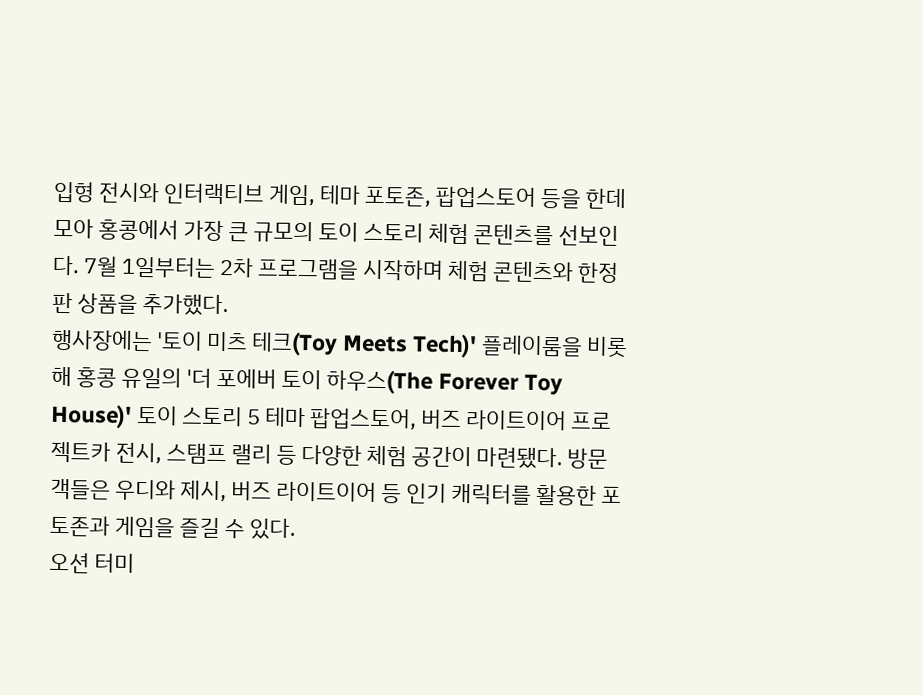입형 전시와 인터랙티브 게임, 테마 포토존, 팝업스토어 등을 한데 모아 홍콩에서 가장 큰 규모의 토이 스토리 체험 콘텐츠를 선보인다. 7월 1일부터는 2차 프로그램을 시작하며 체험 콘텐츠와 한정판 상품을 추가했다.
행사장에는 '토이 미츠 테크(Toy Meets Tech)' 플레이룸을 비롯해 홍콩 유일의 '더 포에버 토이 하우스(The Forever Toy House)' 토이 스토리 5 테마 팝업스토어, 버즈 라이트이어 프로젝트카 전시, 스탬프 랠리 등 다양한 체험 공간이 마련됐다. 방문객들은 우디와 제시, 버즈 라이트이어 등 인기 캐릭터를 활용한 포토존과 게임을 즐길 수 있다.
오션 터미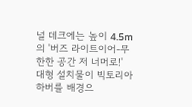널 데크에는 높이 4.5m의 '버즈 라이트이어-무한한 공간 저 너머로!' 대형 설치물이 빅토리아 하버를 배경으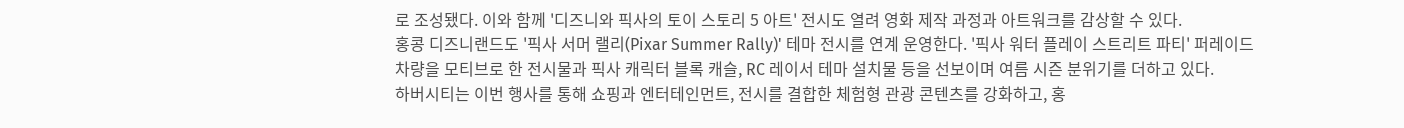로 조성됐다. 이와 함께 '디즈니와 픽사의 토이 스토리 5 아트' 전시도 열려 영화 제작 과정과 아트워크를 감상할 수 있다.
홍콩 디즈니랜드도 '픽사 서머 랠리(Pixar Summer Rally)' 테마 전시를 연계 운영한다. '픽사 워터 플레이 스트리트 파티' 퍼레이드 차량을 모티브로 한 전시물과 픽사 캐릭터 블록 캐슬, RC 레이서 테마 설치물 등을 선보이며 여름 시즌 분위기를 더하고 있다.
하버시티는 이번 행사를 통해 쇼핑과 엔터테인먼트, 전시를 결합한 체험형 관광 콘텐츠를 강화하고, 홍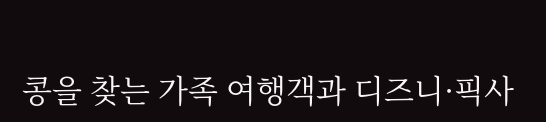콩을 찾는 가족 여행객과 디즈니·픽사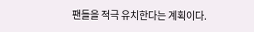팬들을 적극 유치한다는 계획이다.